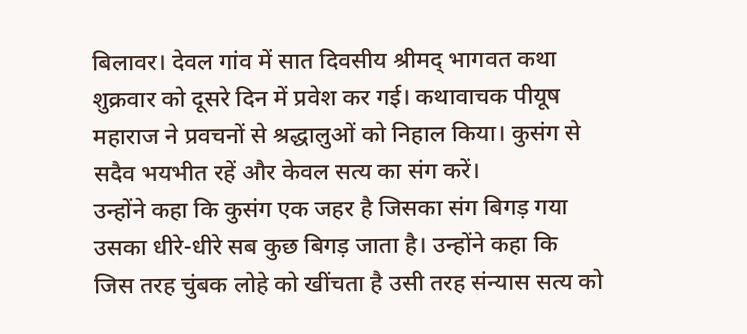बिलावर। देवल गांव में सात दिवसीय श्रीमद् भागवत कथा शुक्रवार को दूसरे दिन में प्रवेश कर गई। कथावाचक पीयूष महाराज ने प्रवचनों से श्रद्धालुओं को निहाल किया। कुसंग से सदैव भयभीत रहें और केवल सत्य का संग करें।
उन्होंने कहा कि कुसंग एक जहर है जिसका संग बिगड़ गया उसका धीरे-धीरे सब कुछ बिगड़ जाता है। उन्होंने कहा कि जिस तरह चुंबक लोहे को खींचता है उसी तरह संन्यास सत्य को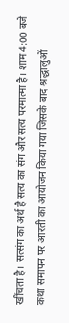खींचता है। सत्संग का अर्थ है सत्य का संग और सत्य परमात्मा है। शाम 4:00 बजे कथा समापन पर आरती का आयोजन किया गया जिसके बाद श्रद्धालुओं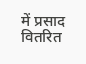में प्रसाद वितरित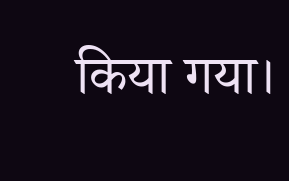किया गया।